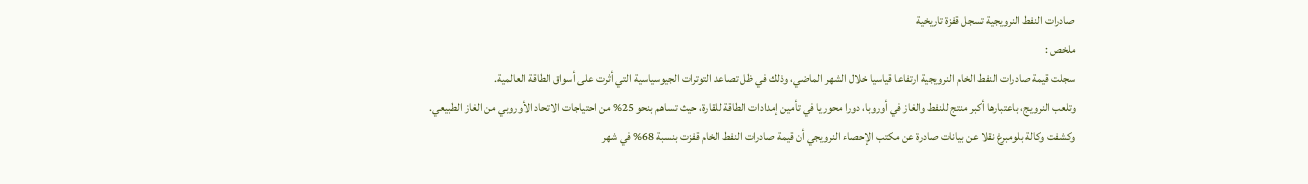صادرات النفط النرويجية تسجل قفزة تاريخية
ملخص :
سجلت قيمة صادرات النفط الخام النرويجية ارتفاعا قياسيا خلال الشهر الماضي، وذلك في ظل تصاعد التوترات الجيوسياسية التي أثرت على أسواق الطاقة العالمية.
وتلعب النرويج، باعتبارها أكبر منتج للنفط والغاز في أوروبا، دورا محوريا في تأمين إمدادات الطاقة للقارة، حيث تساهم بنحو 25% من احتياجات الاتحاد الأوروبي من الغاز الطبيعي.
وكشفت وكالة بلومبرغ نقلا عن بيانات صادرة عن مكتب الإحصاء النرويجي أن قيمة صادرات النفط الخام قفزت بنسبة 68% في شهر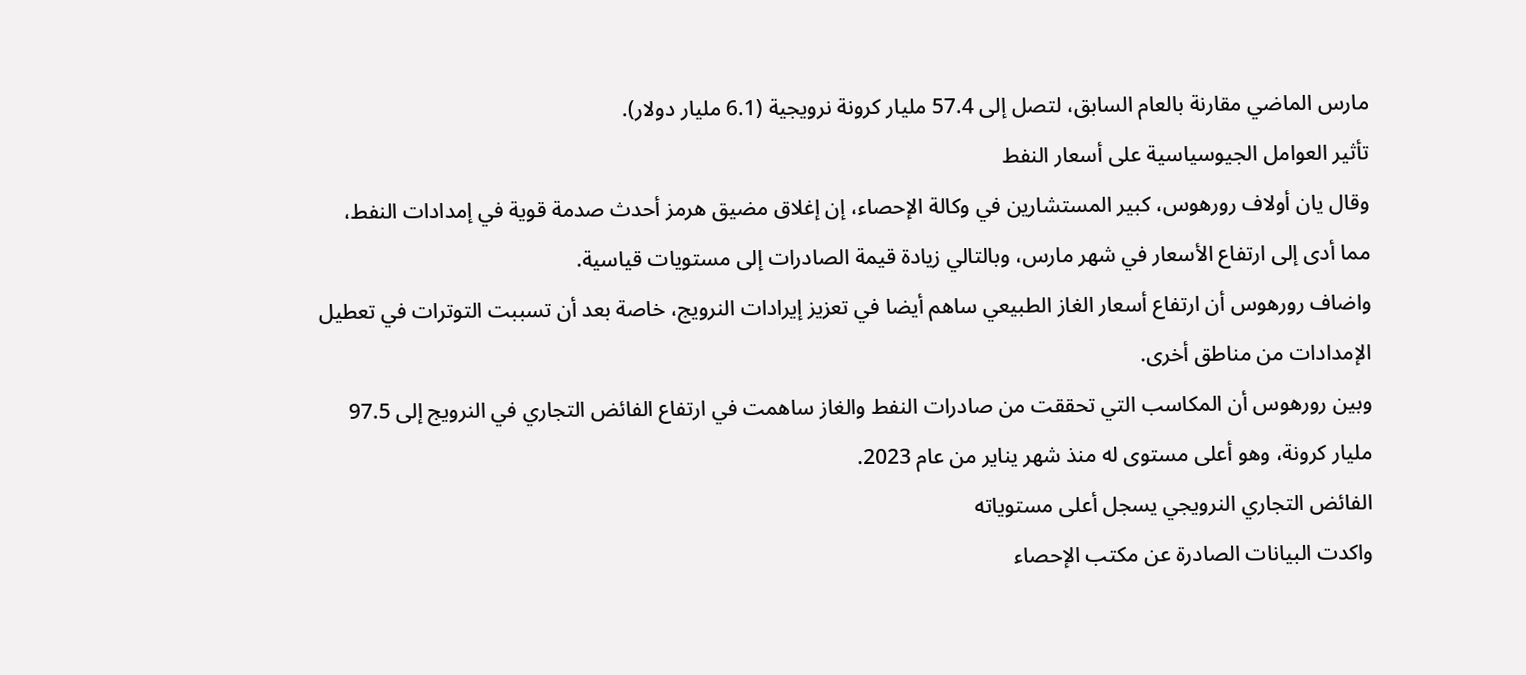مارس الماضي مقارنة بالعام السابق، لتصل إلى 57.4 مليار كرونة نرويجية (6.1 مليار دولار).
تأثير العوامل الجيوسياسية على أسعار النفط
وقال يان أولاف رورهوس، كبير المستشارين في وكالة الإحصاء، إن إغلاق مضيق هرمز أحدث صدمة قوية في إمدادات النفط، مما أدى إلى ارتفاع الأسعار في شهر مارس، وبالتالي زيادة قيمة الصادرات إلى مستويات قياسية.
واضاف رورهوس أن ارتفاع أسعار الغاز الطبيعي ساهم أيضا في تعزيز إيرادات النرويج، خاصة بعد أن تسببت التوترات في تعطيل الإمدادات من مناطق أخرى.
وبين رورهوس أن المكاسب التي تحققت من صادرات النفط والغاز ساهمت في ارتفاع الفائض التجاري في النرويج إلى 97.5 مليار كرونة، وهو أعلى مستوى له منذ شهر يناير من عام 2023.
الفائض التجاري النرويجي يسجل أعلى مستوياته
واكدت البيانات الصادرة عن مكتب الإحصاء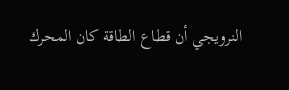النرويجي أن قطاع الطاقة كان المحرك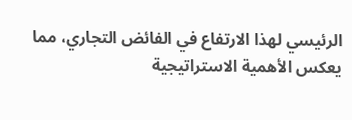الرئيسي لهذا الارتفاع في الفائض التجاري، مما يعكس الأهمية الاستراتيجية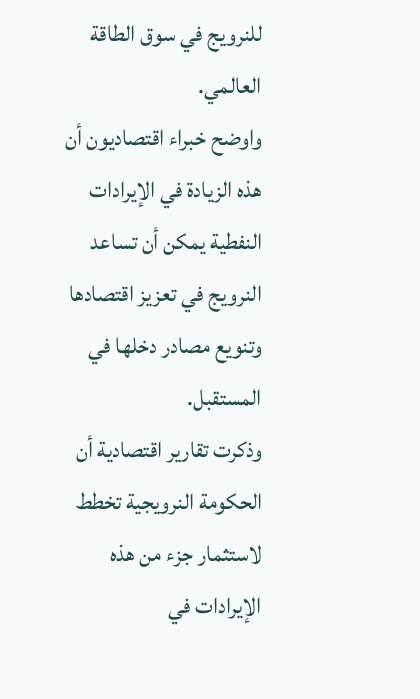للنرويج في سوق الطاقة العالمي.
واوضح خبراء اقتصاديون أن هذه الزيادة في الإيرادات النفطية يمكن أن تساعد النرويج في تعزيز اقتصادها وتنويع مصادر دخلها في المستقبل.
وذكرت تقارير اقتصادية أن الحكومة النرويجية تخطط لاستثمار جزء من هذه الإيرادات في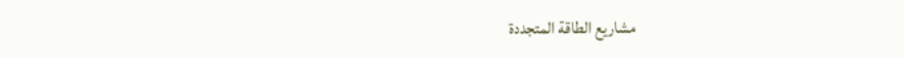مشاريع الطاقة المتجددة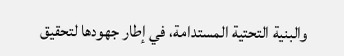والبنية التحتية المستدامة، في إطار جهودها لتحقيق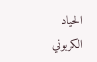الحياد الكربوني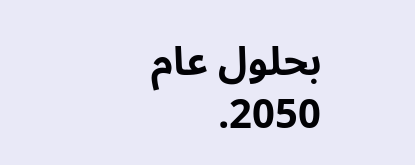بحلول عام 2050.